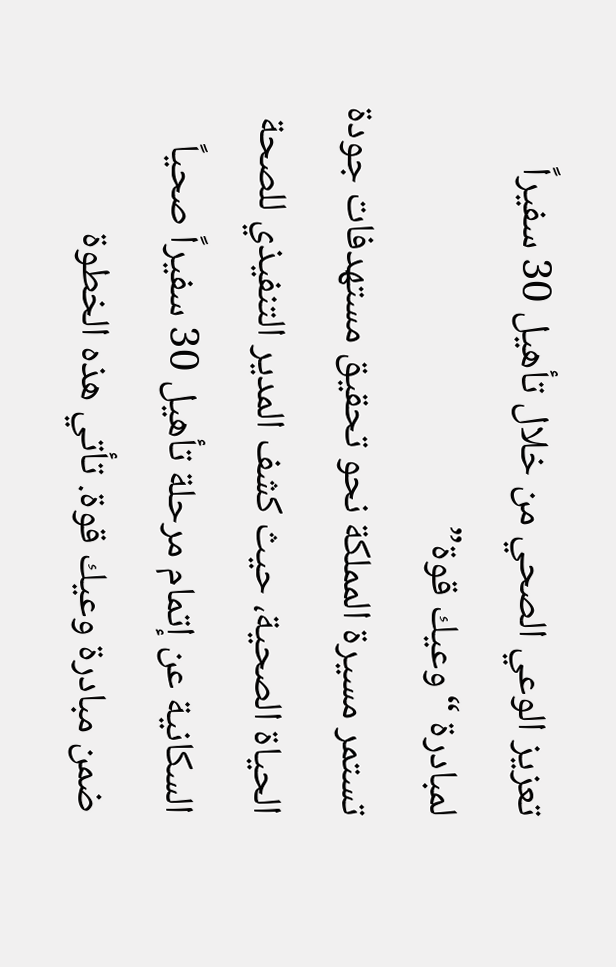تعزيز الوعي الصحي من خلال تأهيل 30 سفيراً لمبادرة “وعيك قوة”
تستمر مسيرة المملكة نحو تحقيق مستهدفات جودة الحياة الصحية، حيث كشف المدير التنفيذي للصحة السكانية عن إتمام مرحلة تأهيل 30 سفيراً صحياً ضمن مبادرة وعيك قوة. تأتي هذه الخطوة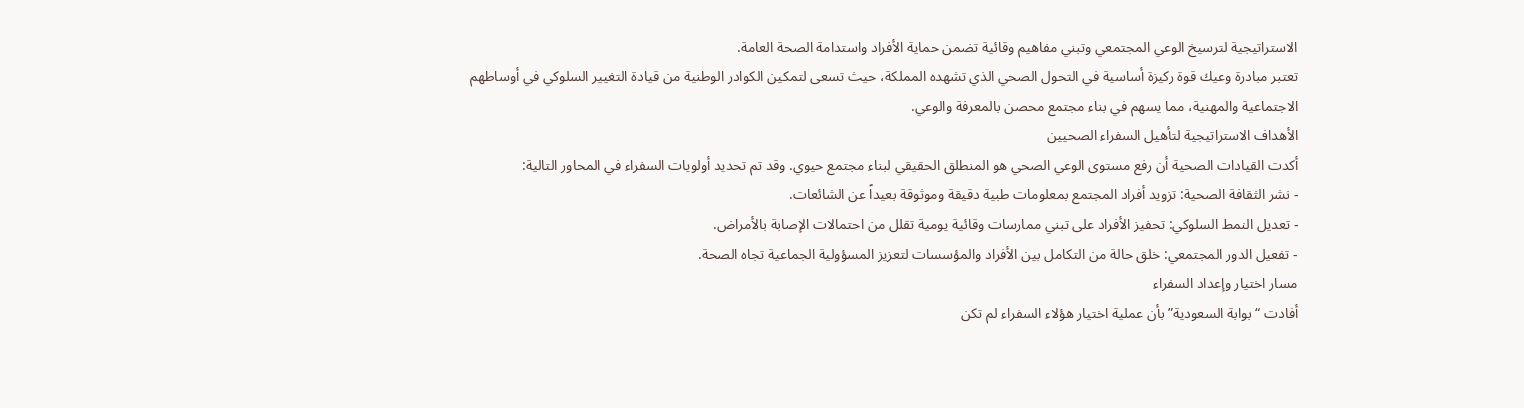الاستراتيجية لترسيخ الوعي المجتمعي وتبني مفاهيم وقائية تضمن حماية الأفراد واستدامة الصحة العامة.
تعتبر مبادرة وعيك قوة ركيزة أساسية في التحول الصحي الذي تشهده المملكة، حيث تسعى لتمكين الكوادر الوطنية من قيادة التغيير السلوكي في أوساطهم الاجتماعية والمهنية، مما يسهم في بناء مجتمع محصن بالمعرفة والوعي.
الأهداف الاستراتيجية لتأهيل السفراء الصحيين
أكدت القيادات الصحية أن رفع مستوى الوعي الصحي هو المنطلق الحقيقي لبناء مجتمع حيوي. وقد تم تحديد أولويات السفراء في المحاور التالية:
- نشر الثقافة الصحية: تزويد أفراد المجتمع بمعلومات طبية دقيقة وموثوقة بعيداً عن الشائعات.
- تعديل النمط السلوكي: تحفيز الأفراد على تبني ممارسات وقائية يومية تقلل من احتمالات الإصابة بالأمراض.
- تفعيل الدور المجتمعي: خلق حالة من التكامل بين الأفراد والمؤسسات لتعزيز المسؤولية الجماعية تجاه الصحة.
مسار اختيار وإعداد السفراء
أفادت “بوابة السعودية” بأن عملية اختيار هؤلاء السفراء لم تكن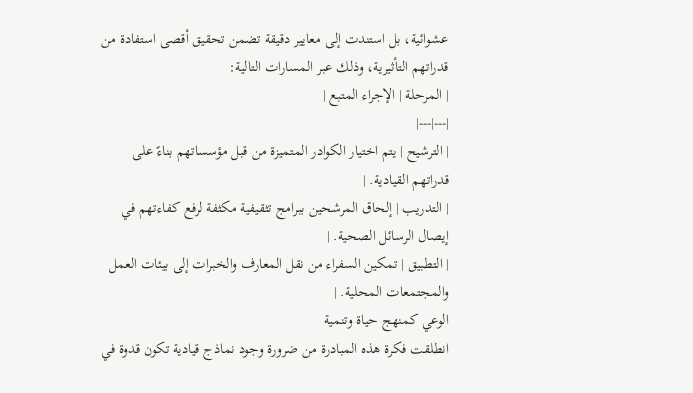عشوائية، بل استندت إلى معايير دقيقة تضمن تحقيق أقصى استفادة من قدراتهم التأثيرية، وذلك عبر المسارات التالية:
| المرحلة | الإجراء المتبع |
|---|---|
| الترشيح | يتم اختيار الكوادر المتميزة من قبل مؤسساتهم بناءً على قدراتهم القيادية. |
| التدريب | إلحاق المرشحين ببرامج تثقيفية مكثفة لرفع كفاءتهم في إيصال الرسائل الصحية. |
| التطبيق | تمكين السفراء من نقل المعارف والخبرات إلى بيئات العمل والمجتمعات المحلية. |
الوعي كمنهج حياة وتنمية
انطلقت فكرة هذه المبادرة من ضرورة وجود نماذج قيادية تكون قدوة في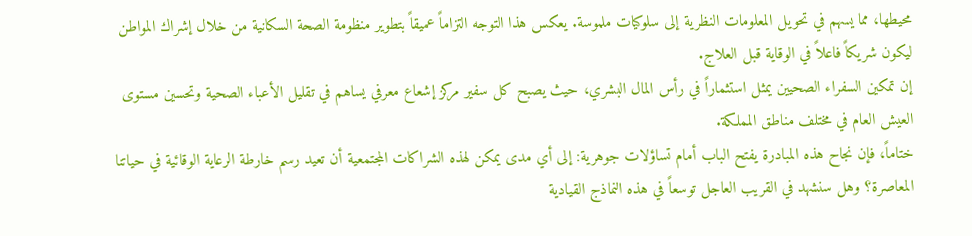محيطها، مما يسهم في تحويل المعلومات النظرية إلى سلوكيات ملموسة. يعكس هذا التوجه التزاماً عميقاً بتطوير منظومة الصحة السكانية من خلال إشراك المواطن ليكون شريكاً فاعلاً في الوقاية قبل العلاج.
إن تمكين السفراء الصحيين يمثل استثماراً في رأس المال البشري، حيث يصبح كل سفير مركز إشعاع معرفي يساهم في تقليل الأعباء الصحية وتحسين مستوى العيش العام في مختلف مناطق المملكة.
ختاماً، فإن نجاح هذه المبادرة يفتح الباب أمام تساؤلات جوهرية: إلى أي مدى يمكن لهذه الشراكات المجتمعية أن تعيد رسم خارطة الرعاية الوقائية في حياتنا المعاصرة؟ وهل سنشهد في القريب العاجل توسعاً في هذه النماذج القيادية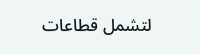لتشمل قطاعات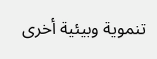تنموية وبيئية أخرى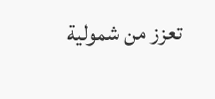تعزز من شمولية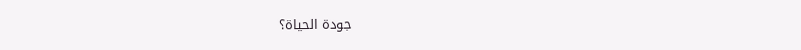جودة الحياة؟